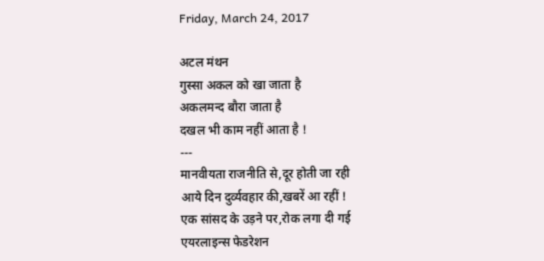Friday, March 24, 2017

अटल मंथन
गुस्सा अकल को खा जाता है
अकलमन्द बौरा जाता है
दखल भी काम नहीं आता है !
---
मानवीयता राजनीति से,दूर होती जा रही
आये दिन दुर्व्यवहार की,खबरें आ रहीं !
एक सांसद के उड़ने पर,रोक लगा दी गई
एयरलाइन्स फेडरेशन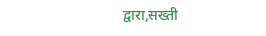द्वारा,सख्ती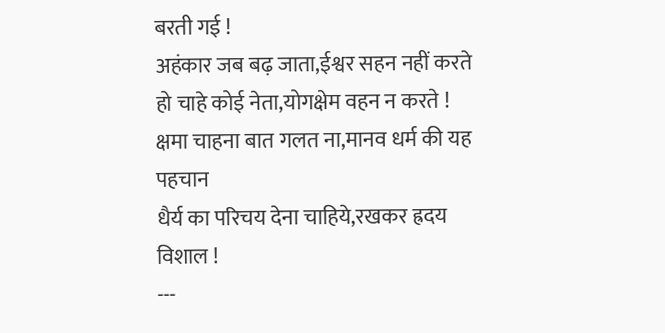बरती गई !
अहंकार जब बढ़ जाता,ईश्वर सहन नहीं करते
हो चाहे कोई नेता,योगक्षेम वहन न करते !
क्षमा चाहना बात गलत ना,मानव धर्म की यह पहचान
धैर्य का परिचय देना चाहिये,रखकर ह्रदय विशाल !
---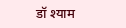डॉ श्याम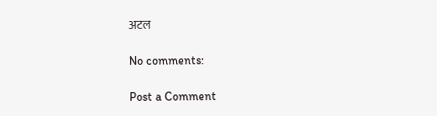अटल

No comments:

Post a Comment